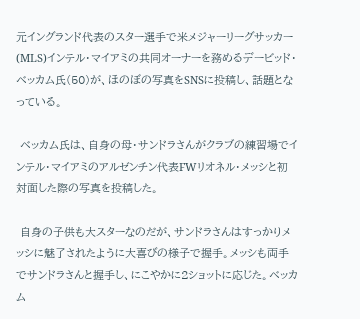元イングランド代表のスター選手で米メジャーリーグサッカー(MLS)インテル・マイアミの共同オーナーを務めるデービッド・ベッカム氏(50)が、ほのぼの写真をSNSに投稿し、話題となっている。

 ベッカム氏は、自身の母・サンドラさんがクラブの練習場でインテル・マイアミのアルゼンチン代表FWリオネル・メッシと初対面した際の写真を投稿した。

 自身の子供も大スターなのだが、サンドラさんはすっかりメッシに魅了されたように大喜びの様子で握手。メッシも両手でサンドラさんと握手し、にこやかに2ショットに応じた。ベッカム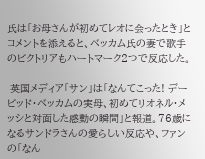氏は「お母さんが初めてレオに会ったとき」とコメントを添えると、ベッカム氏の妻で歌手のビクトリアもハートマーク2つで反応した。

 英国メディア「サン」は「なんてこった! デービッド・ベッカムの実母、初めてリオネル・メッシと対面した感動の瞬間」と報道。76歳になるサンドラさんの愛らしい反応や、ファンの「なん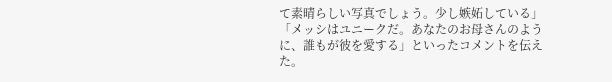て素晴らしい写真でしょう。少し嫉妬している」「メッシはユニークだ。あなたのお母さんのように、誰もが彼を愛する」といったコメントを伝えた。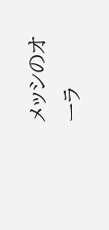メッシのオーラ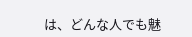は、どんな人でも魅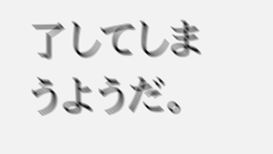了してしまうようだ。